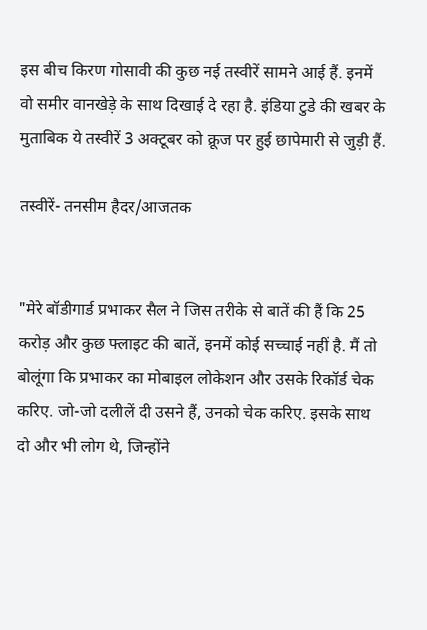इस बीच किरण गोसावी की कुछ नई तस्वीरें सामने आई हैं. इनमें वो समीर वानखेड़े के साथ दिखाई दे रहा है. इंडिया टुडे की खबर के मुताबिक ये तस्वीरें 3 अक्टूबर को क्रूज पर हुई छापेमारी से जुड़ी हैं.

तस्वीरें- तनसीम हैदर/आजतक


"मेरे बॉडीगार्ड प्रभाकर सैल ने जिस तरीके से बातें की हैं कि 25 करोड़ और कुछ फ्लाइट की बातें, इनमें कोई सच्चाई नहीं है. मैं तो बोलूंगा कि प्रभाकर का मोबाइल लोकेशन और उसके रिकॉर्ड चेक करिए. जो-जो दलीलें दी उसने हैं, उनको चेक करिए. इसके साथ दो और भी लोग थे, जिन्होंने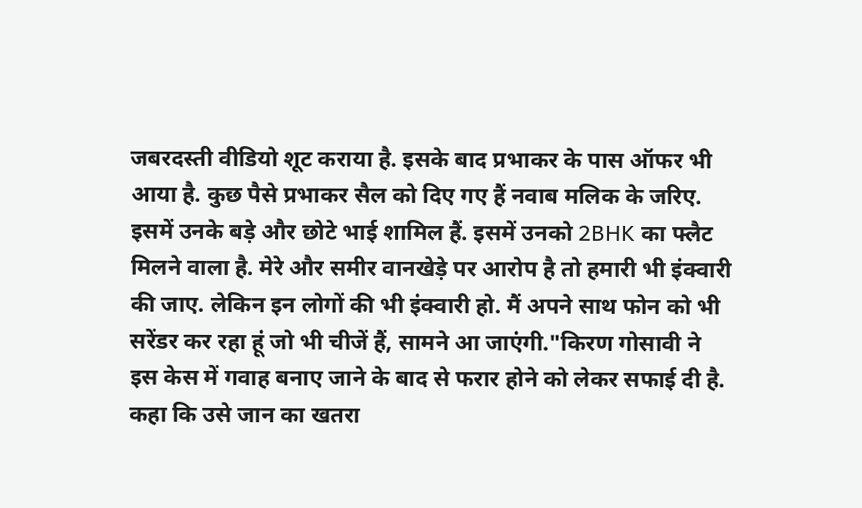जबरदस्ती वीडियो शूट कराया है. इसके बाद प्रभाकर के पास ऑफर भी आया है. कुछ पैसे प्रभाकर सैल को दिए गए हैं नवाब मलिक के जरिए. इसमें उनके बड़े और छोटे भाई शामिल हैं. इसमें उनको 2BHK का फ्लैट मिलने वाला है. मेरे और समीर वानखेड़े पर आरोप है तो हमारी भी इंक्वारी की जाए. लेकिन इन लोगों की भी इंक्वारी हो. मैं अपने साथ फोन को भी सरेंडर कर रहा हूं जो भी चीजें हैं, सामने आ जाएंगी."किरण गोसावी ने इस केस में गवाह बनाए जाने के बाद से फरार होने को लेकर सफाई दी है. कहा कि उसे जान का खतरा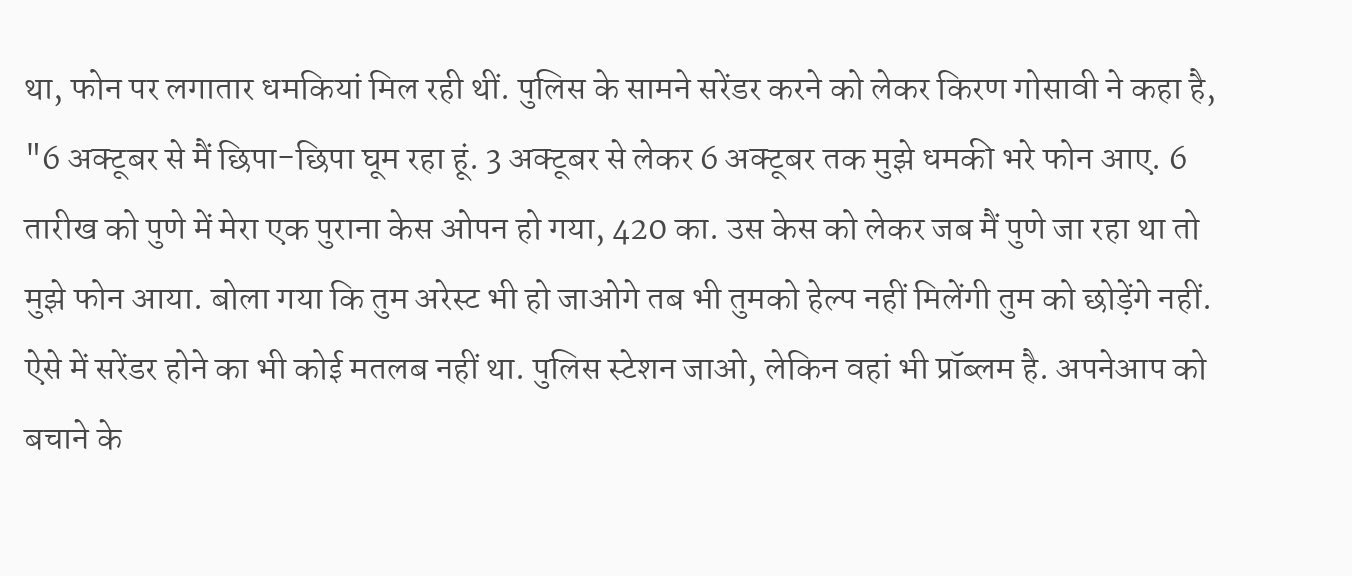था, फोन पर लगातार धमकियां मिल रही थीं. पुलिस के सामने सरेंडर करने को लेकर किरण गोसावी ने कहा है,
"6 अक्टूबर से मैं छिपा-छिपा घूम रहा हूं. 3 अक्टूबर से लेकर 6 अक्टूबर तक मुझे धमकी भरे फोन आए. 6 तारीख को पुणे में मेरा एक पुराना केस ओपन हो गया, 420 का. उस केस को लेकर जब मैं पुणे जा रहा था तो मुझे फोन आया. बोला गया कि तुम अरेस्ट भी हो जाओगे तब भी तुमको हेल्प नहीं मिलेंगी तुम को छोड़ेंगे नहीं. ऐसे में सरेंडर होने का भी कोई मतलब नहीं था. पुलिस स्टेशन जाओ, लेकिन वहां भी प्रॉब्लम है. अपनेआप को बचाने के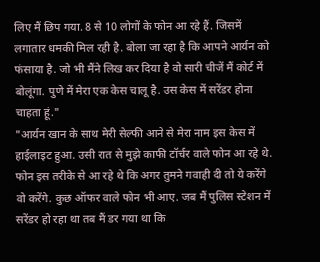लिए मैं छिप गया. 8 से 10 लोगों के फोन आ रहे हैं. जिसमें लगातार धमकी मिल रही है. बोला जा रहा है कि आपने आर्यन को फंसाया है. जो भी मैंने लिख कर दिया है वो सारी चीजें मैं कोर्ट में बोलूंगा. पुणे में मेरा एक केस चालू है. उस केस में सरेंडर होना चाहता हूं."
"आर्यन खान के साथ मेरी सेल्फी आने से मेरा नाम इस केस में हाईलाइट हुआ. उसी रात से मुझे काफी टॉर्चर वाले फोन आ रहे थे. फोन इस तरीके से आ रहे थे कि अगर तुमने गवाही दी तो ये करेंगे वो करेंगे. कुछ ऑफर वाले फोन भी आए. जब मैं पुलिस स्टेशन में सरेंडर हो रहा था तब मैं डर गया था कि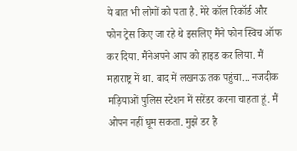ये बात भी लोगों को पता है. मेरे कॉल रिकॉर्ड और फोन ट्रेस किए जा रहे थे इसलिए मैंने फोन स्विच ऑफ कर दिया. मैंनेअपने आप को हाइड कर लिया. मैं महाराष्ट्र में था. बाद में लखनऊ तक पहुंचा... नजदीक मड़ियाओं पुलिस स्टेशन में सरेंडर करना चाहता हूं. मैं ओपन नहीं घूम सकता. मुझे डर है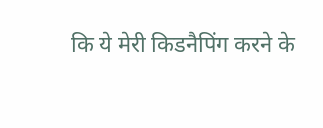कि ये मेरी किडनैपिंग करने के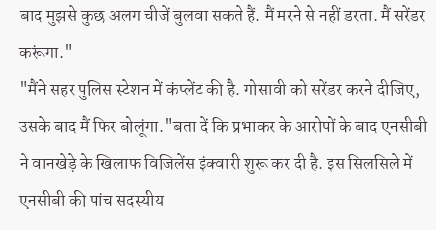बाद मुझसे कुछ अलग चीजें बुलवा सकते हैं. मैं मरने से नहीं डरता. मैं सरेंडर करूंगा."
"मैंने सहर पुलिस स्टेशन में कंप्लेंट की है. गोसावी को सरेंडर करने दीजिए, उसके बाद मैं फिर बोलूंगा."बता दें कि प्रभाकर के आरोपों के बाद एनसीबी ने वानखेड़े के खिलाफ विजिलेंस इंक्वारी शुरू कर दी है. इस सिलसिले में एनसीबी की पांच सदस्यीय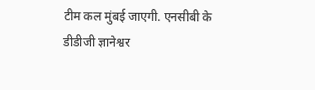टीम कल मुंबई जाएगी. एनसीबी के डीडीजी ज्ञानेश्वर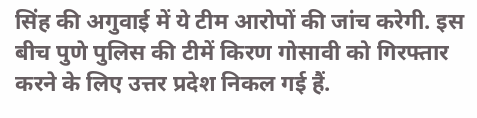सिंह की अगुवाई में ये टीम आरोपों की जांच करेगी. इस बीच पुणे पुलिस की टीमें किरण गोसावी को गिरफ्तार करने के लिए उत्तर प्रदेश निकल गई हैं.